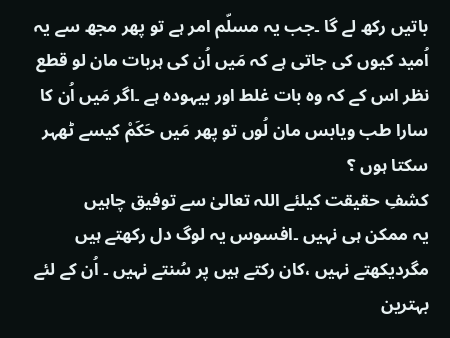باتیں رکھ لے گا ۔جب یہ مسلّم امر ہے تو پھر مجھ سے یہ اُمید کیوں کی جاتی ہے کہ مَیں اُن کی ہربات مان لو قطع نظر اس کے کہ وہ بات غلط اور بیہودہ ہے ۔اگر مَیں اُن کا سارا طب ویابس مان لُوں تو پھر مَیں حَکَمْ کیسے ٹھہر سکتا ہوں ؟
کشفِ حقیقت کیلئے اللہ تعالیٰ سے توفیق چاہیں
یہ ممکن ہی نہیں ۔افسوس یہ لوگ دل رکھتے ہیں مگردیکھتے نہیں ،کان رکتے ہیں پر سُنتے نہیں ۔ اُن کے لئے بہترین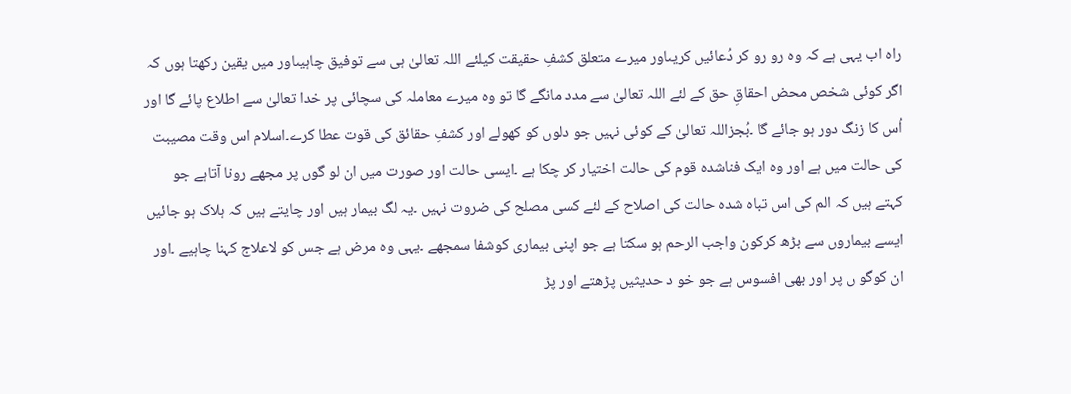راہ اب یہی ہے کہ وہ رو رو کر دُعائیں کریںاور میرے متعلق کشفِ حقیقت کیلئے اللہ تعالیٰ ہی سے توفیق چاہیںاور میں یقین رکھتا ہوں کہ اگر کوئی شخص محض احقاقِ حق کے لئے اللہ تعالیٰ سے مدد مانگے گا تو وہ میرے معاملہ کی سچائی پر خدا تعالیٰ سے اطلاع پائے گا اور اُس کا زنگ دور ہو جائے گا ۔بُجزاللہ تعالیٰ کے کوئی نہیں جو دلوں کو کھولے اور کشفِ حقائق کی قوت عطا کرے۔اسلام اس وقت مصیبت کی حالت میں ہے اور وہ ایک فناشدہ قوم کی حالت اختیار کر چکا ہے ۔ایسی حالت اور صورت میں ان لو گوں پر مجھے رونا آتاہے جو کہتے ہیں کہ الم کی اس تباہ شدہ حالت کی اصلاح کے لئے کسی مصلح کی ضروت نہیں ۔یہ لگ بیمار ہیں اور چایتے ہیں کہ ہلاک ہو جائیں ایسے بیماروں سے بڑھ کرکون واجب الرحم ہو سکتا ہے جو اپنی بیماری کوشفا سمجھے ۔یہی وہ مرض ہے جس کو لاعلاج کہنا چاہیے ۔اور ان کوگو ں پر اور بھی افسوس ہے جو خو د حدیثیں پڑھتے اور پڑ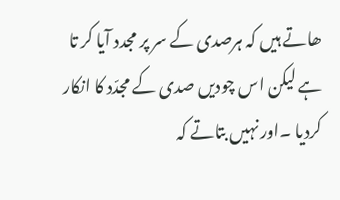ھاتے ہیں کہ ہرصدی کے سر پر مجدد آیا کر تا ہے لیکن اس چودیں صدی کے مجدّد کا انکار کردیا ۔اور نہیں بتاتے کہ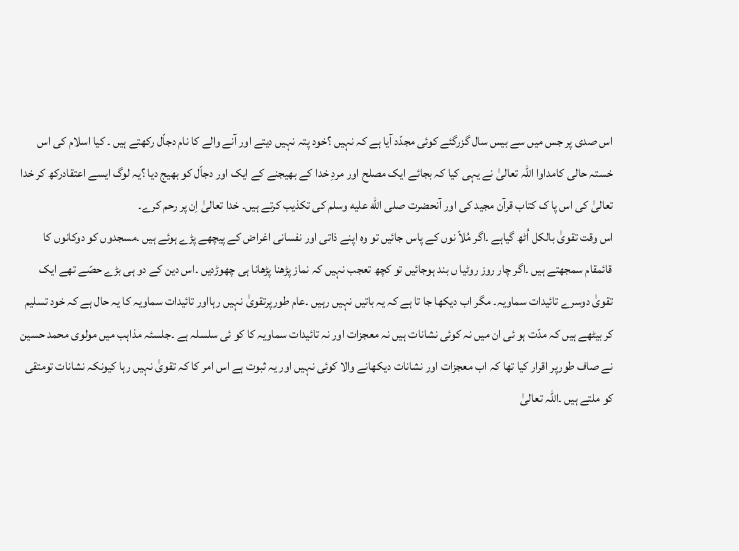اس صدی پر جس میں سے بیس سال گزرگئے کوئی مجدّد آیا ہے کہ نہیں ؟خود پتہ نہیں دیتے اور آنے والے کا نام دجاّل رکھتے ہیں ۔ کیا اسلام کی اس خستہ حالی کامداوا اللہ تعالیٰ نے یہی کیا کہ بجائے ایک مصلح اور مردِ خدا کے بھیجنے کے ایک اور دجاّل کو بھیج دیا ؟یہ لوگ ایسے اعتقادرکھ کر خدا تعالیٰ کی اس پا ک کتاب قرآن مجید کی اور آنحضرت صلى الله عليه وسلم کی تکذیب کرتے ہیں۔ خدا تعالیٰ اِن پر رحم کرے۔
اس وقت تقویٰ بالکل اُٹھ گیاہے ۔اگر مُلاّ نوں کے پاس جائیں تو وہ اپنے ذاتی اور نفسانی اغراض کے پیچھے پڑے ہوئے ہیں ۔مسجدوں کو دوکانوں کا قائمقام سمجھتے ہیں ۔اگر چار روز روٹیا ں بند ہوجائیں تو کچھ تعجب نہیں کہ نماز پڑھنا پڑھانا ہی چھوڑدیں ۔اس دین کے دو ہی بڑے حصّے تھے ایک تقویٰ دوسرے تائیدات سماویہ۔ مگر اب دیکھا جا تا ہے کہ یہ باتیں نہیں رہیں ۔عام طورپرتقویٰ نہیں رہااور تائیدات سماویہ کا یہ حال ہے کہ خود تسلیم کر بیٹھے ہیں کہ مدّت ہو ئی ان میں نہ کوئی نشانات ہیں نہ معجزات اور نہ تائیدات سماویہ کا کو ئی سلسلہ ہے ۔جلسئہ مذاہب میں مولوی محمد حسین نے صاف طورپر اقرار کیا تھا کہ اب معجزات اور نشانات دیکھانے والا کوئی نہیں اور یہ ثبوت ہے اس امر کا کہ تقویٰ نہیں رہا کیونکہ نشانات تومتقی کو ملتے ہیں ۔اللہ تعالیٰ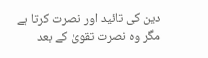دین کی تائید اور نصرت کرتا ہے مگر وہ نصرت تقویٰ کے بعد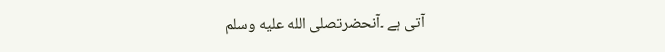آتی ہے ۔آنحضرتصلى الله عليه وسلم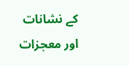کے نشانات اور معجزات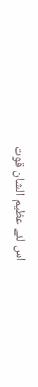اس لئے عظیم الشان قوت